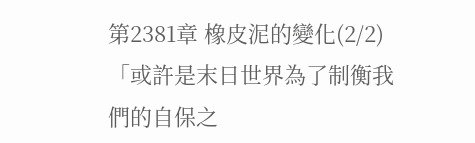第2381章 橡皮泥的變化(2/2)
「或許是末日世界為了制衡我們的自保之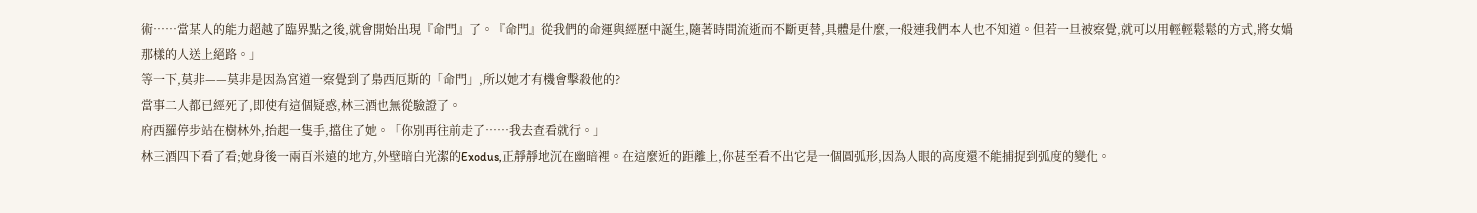術……當某人的能力超越了臨界點之後,就會開始出現『命門』了。『命門』從我們的命運與經歷中誕生,隨著時間流逝而不斷更替,具體是什麼,一般連我們本人也不知道。但若一旦被察覺,就可以用輕輕鬆鬆的方式,將女媧那樣的人送上絕路。」
等一下,莫非——莫非是因為宮道一察覺到了梟西厄斯的「命門」,所以她才有機會擊殺他的?
當事二人都已經死了,即使有這個疑惑,林三酒也無從驗證了。
府西羅停步站在樹林外,抬起一隻手,擋住了她。「你別再往前走了……我去查看就行。」
林三酒四下看了看;她身後一兩百米遠的地方,外壁暗白光潔的Exodus,正靜靜地沉在幽暗裡。在這麼近的距離上,你甚至看不出它是一個圓弧形,因為人眼的高度還不能捕捉到弧度的變化。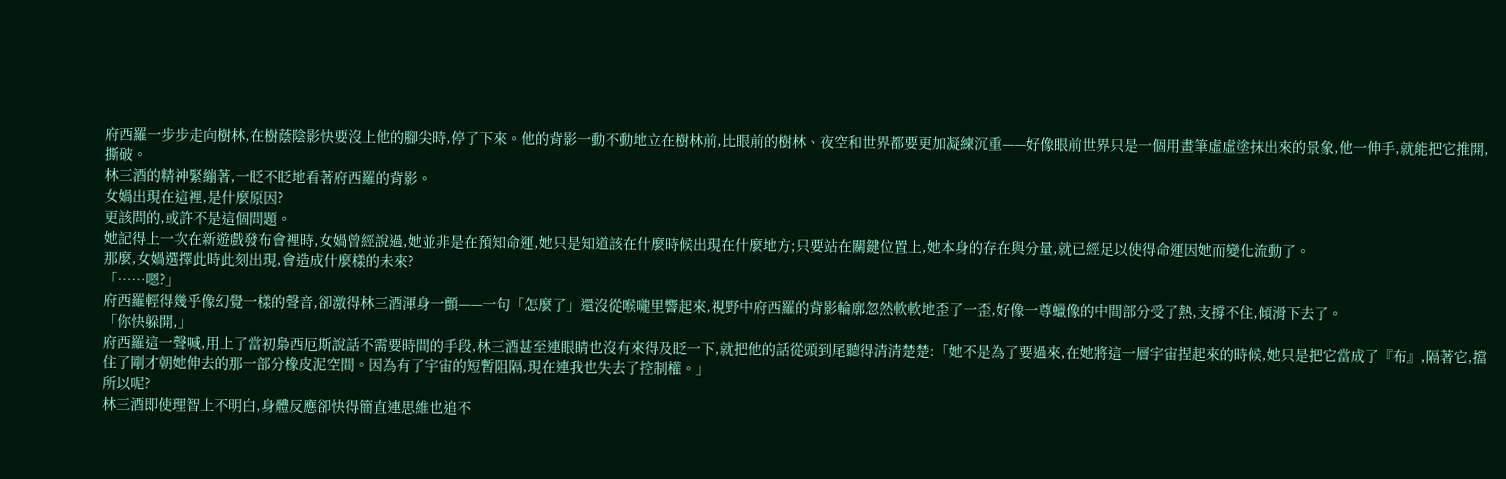府西羅一步步走向樹林,在樹蔭陰影快要沒上他的腳尖時,停了下來。他的背影一動不動地立在樹林前,比眼前的樹林、夜空和世界都要更加凝練沉重——好像眼前世界只是一個用畫筆虛虛塗抹出來的景象,他一伸手,就能把它推開,撕破。
林三酒的精神緊繃著,一眨不眨地看著府西羅的背影。
女媧出現在這裡,是什麼原因?
更該問的,或許不是這個問題。
她記得上一次在新遊戲發布會裡時,女媧曾經說過,她並非是在預知命運,她只是知道該在什麼時候出現在什麼地方;只要站在關鍵位置上,她本身的存在與分量,就已經足以使得命運因她而變化流動了。
那麼,女媧選擇此時此刻出現,會造成什麼樣的未來?
「……嗯?」
府西羅輕得幾乎像幻覺一樣的聲音,卻激得林三酒渾身一顫——一句「怎麼了」還沒從喉嚨里響起來,視野中府西羅的背影輪廓忽然軟軟地歪了一歪,好像一尊蠟像的中間部分受了熱,支撐不住,傾滑下去了。
「你快躲開,」
府西羅這一聲喊,用上了當初梟西厄斯說話不需要時間的手段,林三酒甚至連眼睛也沒有來得及眨一下,就把他的話從頭到尾聽得清清楚楚:「她不是為了要過來,在她將這一層宇宙捏起來的時候,她只是把它當成了『布』,隔著它,擋住了剛才朝她伸去的那一部分橡皮泥空間。因為有了宇宙的短暫阻隔,現在連我也失去了控制權。」
所以呢?
林三酒即使理智上不明白,身體反應卻快得簡直連思維也追不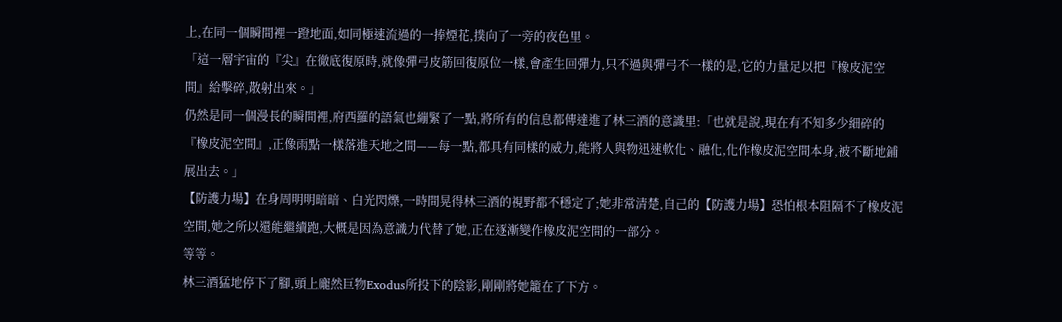上,在同一個瞬間裡一蹬地面,如同極速流過的一捧煙花,撲向了一旁的夜色里。
「這一層宇宙的『尖』在徹底復原時,就像彈弓皮筋回復原位一樣,會產生回彈力,只不過與彈弓不一樣的是,它的力量足以把『橡皮泥空間』給擊碎,散射出來。」
仍然是同一個漫長的瞬間裡,府西羅的語氣也繃緊了一點,將所有的信息都傳達進了林三酒的意識里:「也就是說,現在有不知多少細碎的『橡皮泥空間』,正像雨點一樣落進天地之間——每一點,都具有同樣的威力,能將人與物迅速軟化、融化,化作橡皮泥空間本身,被不斷地鋪展出去。」
【防護力場】在身周明明暗暗、白光閃爍,一時間晃得林三酒的視野都不穩定了;她非常清楚,自己的【防護力場】恐怕根本阻隔不了橡皮泥空間,她之所以還能繼續跑,大概是因為意識力代替了她,正在逐漸變作橡皮泥空間的一部分。
等等。
林三酒猛地停下了腳,頭上龐然巨物Exodus所投下的陰影,剛剛將她籠在了下方。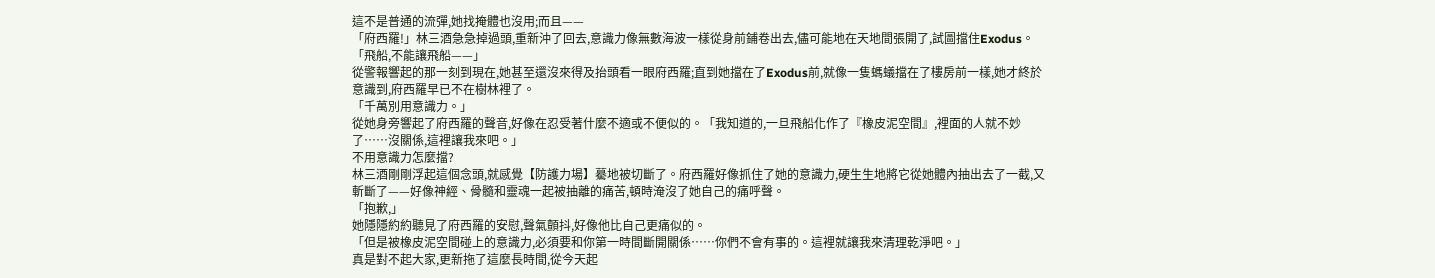這不是普通的流彈,她找掩體也沒用;而且——
「府西羅!」林三酒急急掉過頭,重新沖了回去,意識力像無數海波一樣從身前鋪卷出去,儘可能地在天地間張開了,試圖擋住Exodus。「飛船,不能讓飛船——」
從警報響起的那一刻到現在,她甚至還沒來得及抬頭看一眼府西羅;直到她擋在了Exodus前,就像一隻螞蟻擋在了樓房前一樣,她才終於意識到,府西羅早已不在樹林裡了。
「千萬別用意識力。」
從她身旁響起了府西羅的聲音,好像在忍受著什麼不適或不便似的。「我知道的,一旦飛船化作了『橡皮泥空間』,裡面的人就不妙了……沒關係,這裡讓我來吧。」
不用意識力怎麼擋?
林三酒剛剛浮起這個念頭,就感覺【防護力場】驀地被切斷了。府西羅好像抓住了她的意識力,硬生生地將它從她體內抽出去了一截,又斬斷了——好像神經、骨髓和靈魂一起被抽離的痛苦,頓時淹沒了她自己的痛呼聲。
「抱歉,」
她隱隱約約聽見了府西羅的安慰,聲氣顫抖,好像他比自己更痛似的。
「但是被橡皮泥空間碰上的意識力,必須要和你第一時間斷開關係……你們不會有事的。這裡就讓我來清理乾淨吧。」
真是對不起大家,更新拖了這麼長時間,從今天起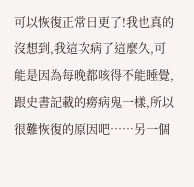可以恢復正常日更了!我也真的沒想到,我這次病了這麼久,可能是因為每晚都咳得不能睡覺,跟史書記載的癆病鬼一樣,所以很難恢復的原因吧……另一個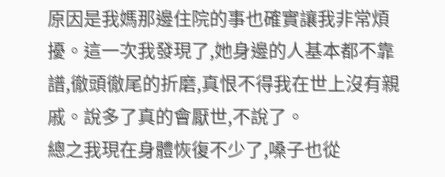原因是我媽那邊住院的事也確實讓我非常煩擾。這一次我發現了,她身邊的人基本都不靠譜,徹頭徹尾的折磨,真恨不得我在世上沒有親戚。說多了真的會厭世,不說了。
總之我現在身體恢復不少了,嗓子也從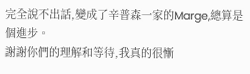完全說不出話,變成了辛普森一家的Marge,總算是個進步。
謝謝你們的理解和等待,我真的很慚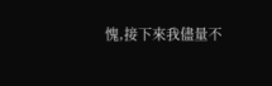愧,接下來我儘量不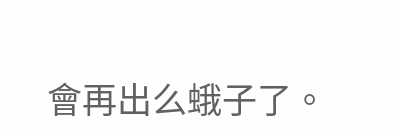會再出么蛾子了。